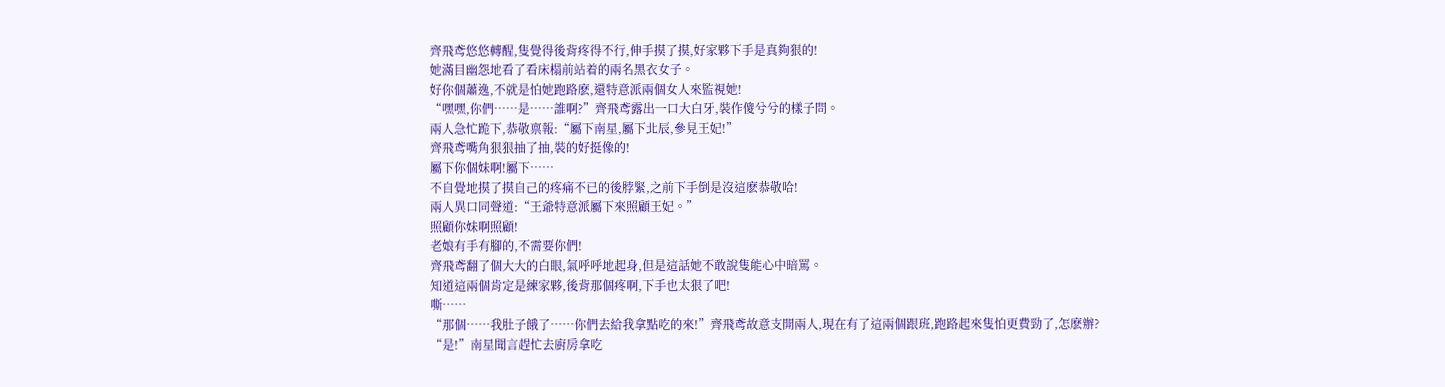齊飛鸢悠悠轉醒,隻覺得後背疼得不行,伸手摸了摸,好家夥下手是真夠狠的!
她滿目幽怨地看了看床榻前站着的兩名黑衣女子。
好你個蕭逸,不就是怕她跑路麽,還特意派兩個女人來監視她!
“嘿嘿,你們……是……誰啊?”齊飛鸢露出一口大白牙,裝作傻兮兮的樣子問。
兩人急忙跪下,恭敬禀報:“屬下南星,屬下北辰,參見王妃!”
齊飛鸢嘴角狠狠抽了抽,裝的好挺像的!
屬下你個妹啊!屬下……
不自覺地摸了摸自己的疼痛不已的後脖緊,之前下手倒是沒這麽恭敬哈!
兩人異口同聲道:“王爺特意派屬下來照顧王妃。”
照顧你妹啊照顧!
老娘有手有腳的,不需要你們!
齊飛鸢翻了個大大的白眼,氣呼呼地起身,但是這話她不敢說隻能心中暗罵。
知道這兩個肯定是練家夥,後背那個疼啊,下手也太狠了吧!
嘶……
“那個……我肚子餓了……你們去給我拿點吃的來!”齊飛鸢故意支開兩人,現在有了這兩個跟班,跑路起來隻怕更費勁了,怎麽辦?
“是!”南星聞言趕忙去廚房拿吃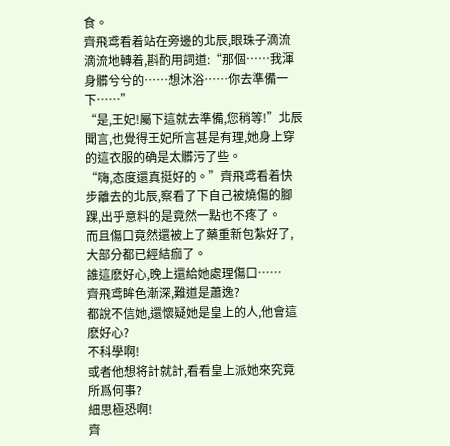食。
齊飛鸢看着站在旁邊的北辰,眼珠子滴流滴流地轉着,斟酌用詞道:“那個……我渾身髒兮兮的……想沐浴……你去準備一下……”
“是,王妃!屬下這就去準備,您稍等!”北辰聞言,也覺得王妃所言甚是有理,她身上穿的這衣服的确是太髒污了些。
“嗨,态度還真挺好的。”齊飛鸢看着快步離去的北辰,察看了下自己被燒傷的腳踝,出乎意料的是竟然一點也不疼了。
而且傷口竟然還被上了藥重新包紮好了,大部分都已經結痂了。
誰這麽好心,晚上還給她處理傷口……
齊飛鸢眸色漸深,難道是蕭逸?
都說不信她,還懷疑她是皇上的人,他會這麽好心?
不科學啊!
或者他想将計就計,看看皇上派她來究竟所爲何事?
細思極恐啊!
齊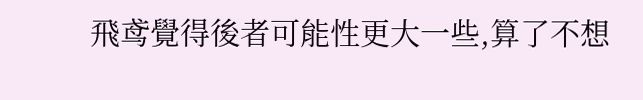飛鸢覺得後者可能性更大一些,算了不想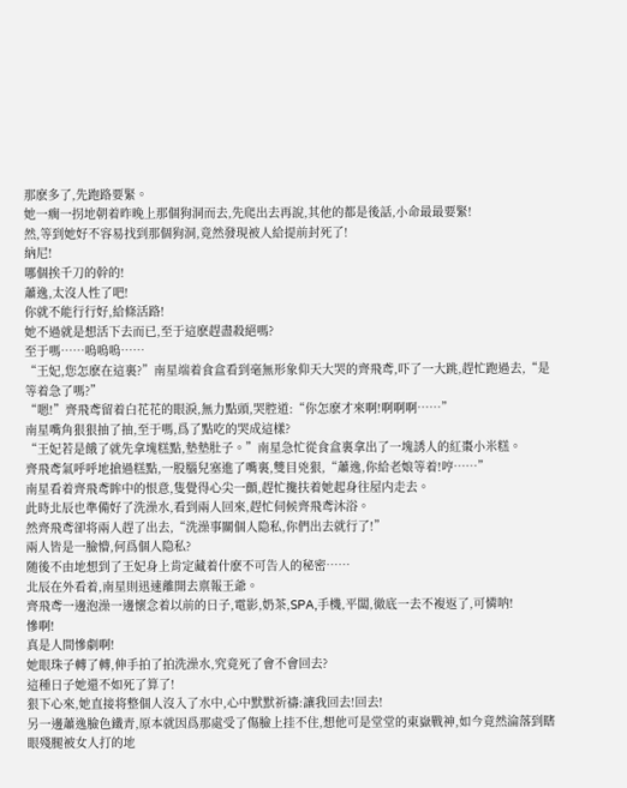那麽多了,先跑路要緊。
她一瘸一拐地朝着昨晚上那個狗洞而去,先爬出去再說,其他的都是後話,小命最最要緊!
然,等到她好不容易找到那個狗洞,竟然發現被人給提前封死了!
納尼!
哪個挨千刀的幹的!
蕭逸,太沒人性了吧!
你就不能行行好,給條活路!
她不過就是想活下去而已,至于這麽趕盡殺絕嗎?
至于嗎……嗚嗚嗚……
“王妃,您怎麽在這裏?”南星端着食盒看到毫無形象仰天大哭的齊飛鸢,吓了一大跳,趕忙跑過去,“是等着急了嗎?”
“嗯!”齊飛鸢留着白花花的眼淚,無力點頭,哭腔道:“你怎麽才來啊!啊啊啊……”
南星嘴角狠狠抽了抽,至于嗎,爲了點吃的哭成這樣?
“王妃若是餓了就先拿塊糕點,墊墊肚子。”南星急忙從食盒裏拿出了一塊誘人的紅棗小米糕。
齊飛鸢氣呼呼地搶過糕點,一股腦兒塞進了嘴裏,雙目兇狠,“蕭逸,你給老娘等着!哼……”
南星看着齊飛鸢眸中的恨意,隻覺得心尖一顫,趕忙攙扶着她起身往屋内走去。
此時北辰也準備好了洗澡水,看到兩人回來,趕忙伺候齊飛鸢沐浴。
然齊飛鸢卻将兩人趕了出去,“洗澡事關個人隐私,你們出去就行了!”
兩人皆是一臉懵,何爲個人隐私?
随後不由地想到了王妃身上肯定藏着什麽不可告人的秘密……
北辰在外看着,南星則迅速離開去禀報王爺。
齊飛鸢一邊泡澡一邊懷念着以前的日子,電影,奶茶,SPA,手機,平闆,徹底一去不複返了,可憐呐!
慘啊!
真是人間慘劇啊!
她眼珠子轉了轉,伸手拍了拍洗澡水,究竟死了會不會回去?
這種日子她還不如死了算了!
狠下心來,她直接将整個人沒入了水中,心中默默祈禱:讓我回去!回去!
另一邊蕭逸臉色鐵青,原本就因爲那處受了傷臉上挂不住,想他可是堂堂的東嶽戰神,如今竟然淪落到瞎眼殘腿被女人打的地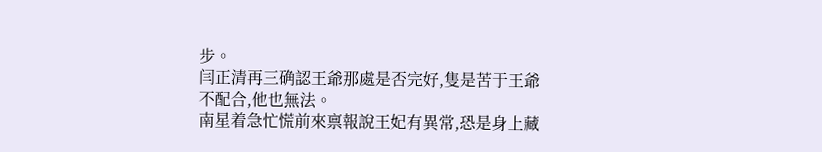步。
闫正清再三确認王爺那處是否完好,隻是苦于王爺不配合,他也無法。
南星着急忙慌前來禀報說王妃有異常,恐是身上藏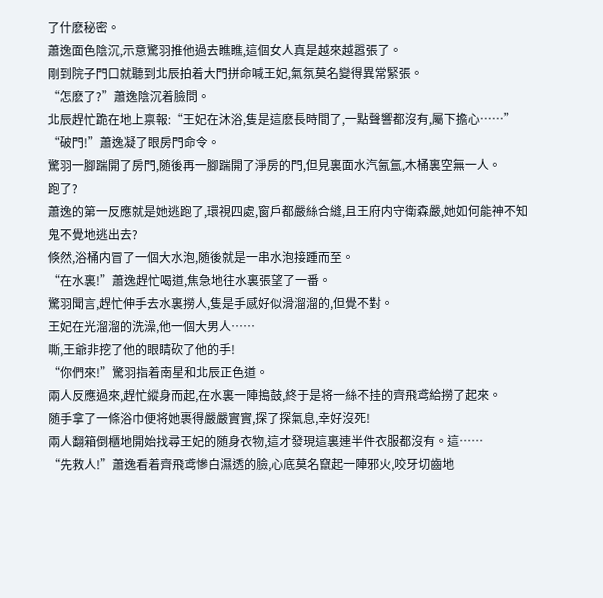了什麽秘密。
蕭逸面色陰沉,示意驚羽推他過去瞧瞧,這個女人真是越來越嚣張了。
剛到院子門口就聽到北辰拍着大門拼命喊王妃,氣氛莫名變得異常緊張。
“怎麽了?”蕭逸陰沉着臉問。
北辰趕忙跪在地上禀報:“王妃在沐浴,隻是這麽長時間了,一點聲響都沒有,屬下擔心……”
“破門!”蕭逸凝了眼房門命令。
驚羽一腳踹開了房門,随後再一腳踹開了淨房的門,但見裏面水汽氤氲,木桶裏空無一人。
跑了?
蕭逸的第一反應就是她逃跑了,環視四處,窗戶都嚴絲合縫,且王府内守衛森嚴,她如何能神不知鬼不覺地逃出去?
倏然,浴桶内冒了一個大水泡,随後就是一串水泡接踵而至。
“在水裏!”蕭逸趕忙喝道,焦急地往水裏張望了一番。
驚羽聞言,趕忙伸手去水裏撈人,隻是手感好似滑溜溜的,但覺不對。
王妃在光溜溜的洗澡,他一個大男人……
嘶,王爺非挖了他的眼睛砍了他的手!
“你們來!”驚羽指着南星和北辰正色道。
兩人反應過來,趕忙縱身而起,在水裏一陣搗鼓,終于是将一絲不挂的齊飛鸢給撈了起來。
随手拿了一條浴巾便将她裹得嚴嚴實實,探了探氣息,幸好沒死!
兩人翻箱倒櫃地開始找尋王妃的随身衣物,這才發現這裏連半件衣服都沒有。這……
“先救人!”蕭逸看着齊飛鸢慘白濕透的臉,心底莫名竄起一陣邪火,咬牙切齒地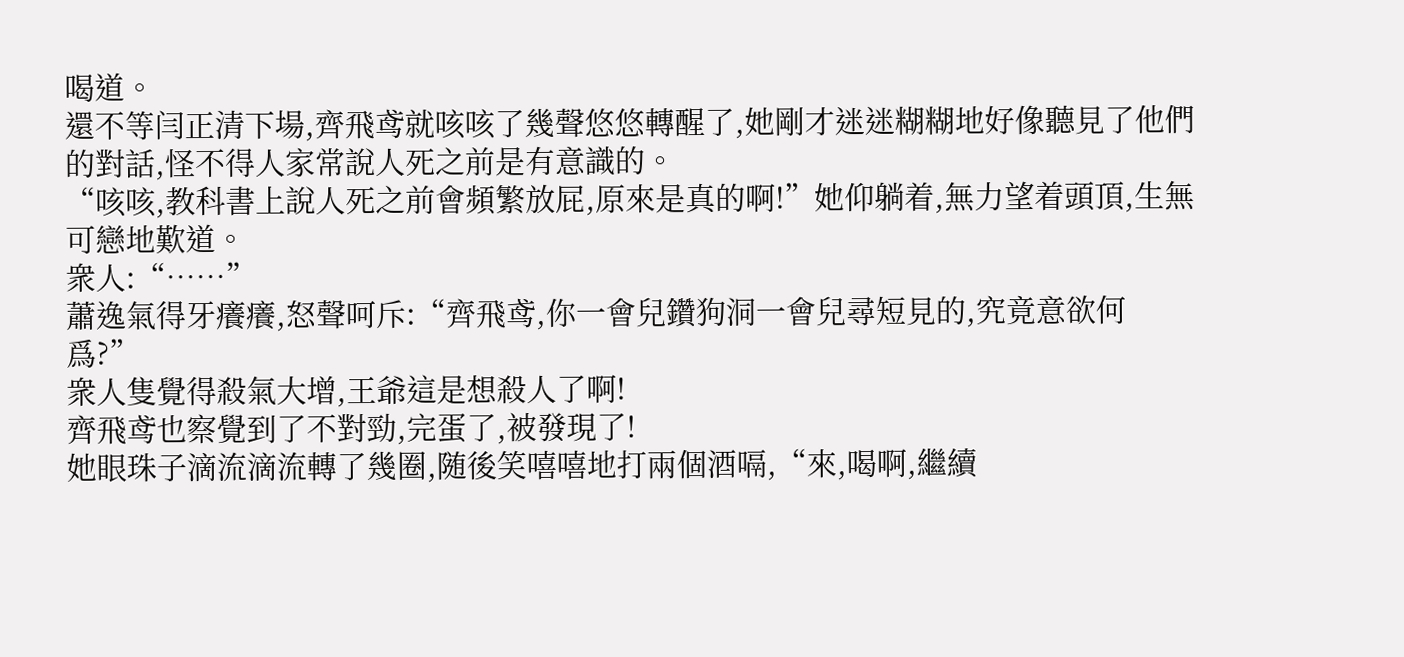喝道。
還不等闫正清下場,齊飛鸢就咳咳了幾聲悠悠轉醒了,她剛才迷迷糊糊地好像聽見了他們的對話,怪不得人家常說人死之前是有意識的。
“咳咳,教科書上說人死之前會頻繁放屁,原來是真的啊!”她仰躺着,無力望着頭頂,生無可戀地歎道。
衆人:“……”
蕭逸氣得牙癢癢,怒聲呵斥:“齊飛鸢,你一會兒鑽狗洞一會兒尋短見的,究竟意欲何爲?”
衆人隻覺得殺氣大增,王爺這是想殺人了啊!
齊飛鸢也察覺到了不對勁,完蛋了,被發現了!
她眼珠子滴流滴流轉了幾圈,随後笑嘻嘻地打兩個酒嗝,“來,喝啊,繼續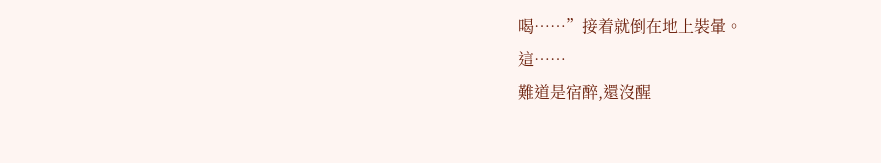喝……”接着就倒在地上裝暈。
這……
難道是宿醉,還沒醒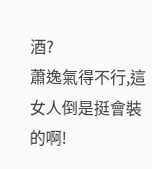酒?
蕭逸氣得不行,這女人倒是挺會裝的啊!